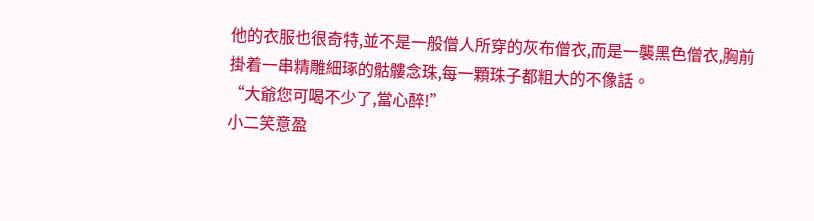他的衣服也很奇特,並不是一般僧人所穿的灰布僧衣,而是一襲黑色僧衣,胸前掛着一串精雕細琢的骷髏念珠,每一顆珠子都粗大的不像話。
“大爺您可喝不少了,當心醉!”
小二笑意盈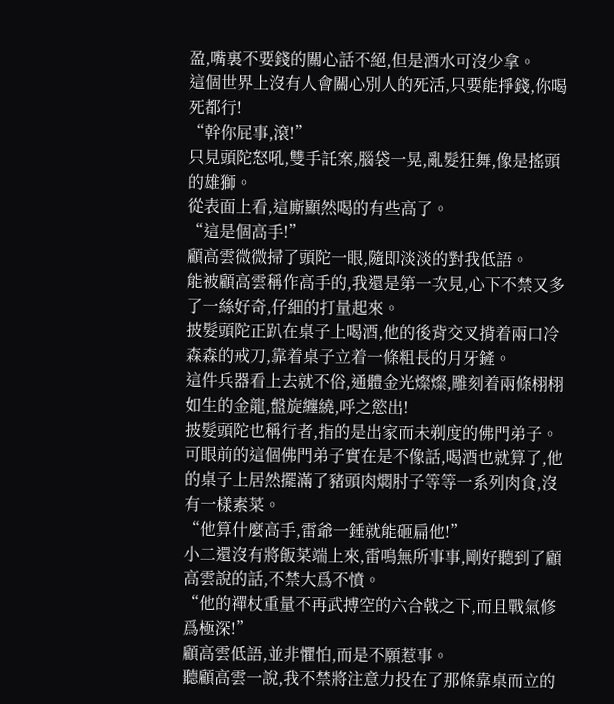盈,嘴裏不要錢的關心話不絕,但是酒水可沒少拿。
這個世界上沒有人會關心別人的死活,只要能掙錢,你喝死都行!
“幹你屁事,滾!”
只見頭陀怒吼,雙手託案,腦袋一晃,亂髮狂舞,像是搖頭的雄獅。
從表面上看,這廝顯然喝的有些高了。
“這是個高手!”
顧高雲微微掃了頭陀一眼,隨即淡淡的對我低語。
能被顧高雲稱作高手的,我還是第一次見,心下不禁又多了一絲好奇,仔細的打量起來。
披髮頭陀正趴在桌子上喝酒,他的後背交叉揹着兩口冷森森的戒刀,靠着桌子立着一條粗長的月牙鏟。
這件兵器看上去就不俗,通體金光燦燦,雕刻着兩條栩栩如生的金龍,盤旋纏繞,呼之慾出!
披髮頭陀也稱行者,指的是出家而未剃度的佛門弟子。
可眼前的這個佛門弟子實在是不像話,喝酒也就算了,他的桌子上居然擺滿了豬頭肉燜肘子等等一系列肉食,沒有一樣素菜。
“他算什麼高手,雷爺一錘就能砸扁他!”
小二還沒有將飯菜端上來,雷鳴無所事事,剛好聽到了顧高雲說的話,不禁大爲不憤。
“他的禪杖重量不再武搏空的六合戟之下,而且戰氣修爲極深!”
顧高雲低語,並非懼怕,而是不願惹事。
聽顧高雲一說,我不禁將注意力投在了那條靠桌而立的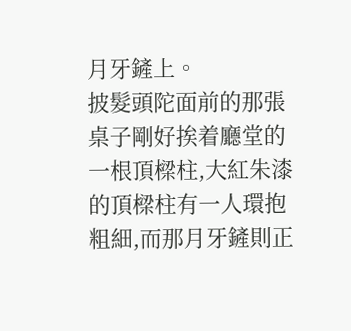月牙鏟上。
披髮頭陀面前的那張桌子剛好挨着廳堂的一根頂樑柱,大紅朱漆的頂樑柱有一人環抱粗細,而那月牙鏟則正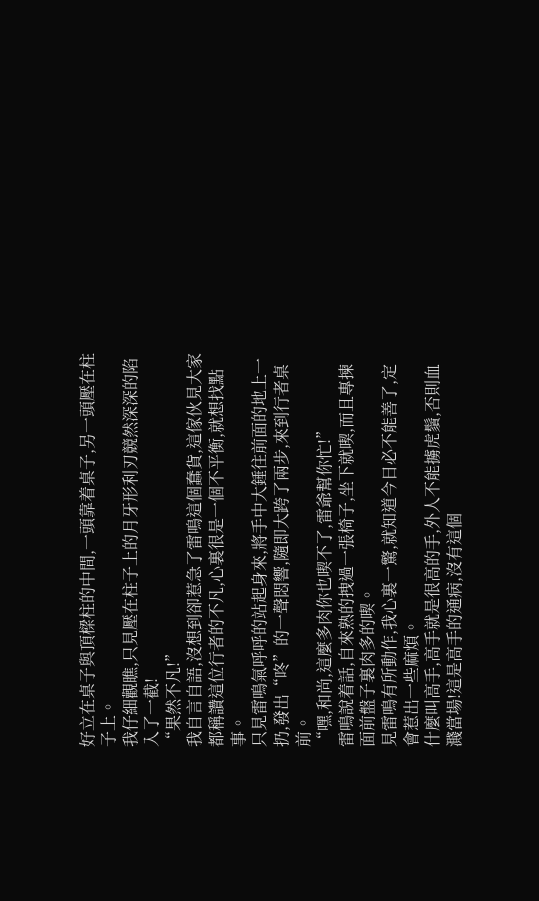好立在桌子與頂樑柱的中間,一頭靠着桌子,另一頭壓在柱子上。
我仔細觀瞧,只見壓在柱子上的月牙形利刃競然深深的陷入了一截!
“果然不凡!”
我自言自語,沒想到卻惹急了雷鳴這個蠢貨,這傢伙見大家都稱讚這位行者的不凡,心裏很是一個不平衡,就想找點事。
只見雷鳴氣呼呼的站起身來,將手中大錘往前面的地上一扔,發出“咚”的一聲悶響,隨即大跨了兩步,來到行者桌前。
“嘿,和尚,這麼多肉你也喫不了,雷爺幫你忙!”
雷鳴說着話,自來熟的拽過一張椅子,坐下就喫,而且專揀面前盤子裏肉多的喫。
見雷鳴有所動作,我心裏一驚,就知道今日必不能善了,定會惹出一些麻煩。
什麼叫高手,高手就是很高的手,外人不能擄虎鬚,否則血濺當場!這是高手的通病,沒有這個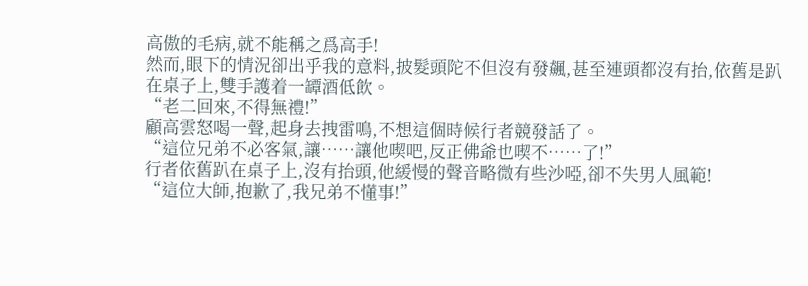高傲的毛病,就不能稱之爲高手!
然而,眼下的情況卻出乎我的意料,披髮頭陀不但沒有發飆,甚至連頭都沒有抬,依舊是趴在桌子上,雙手護着一罈酒低飲。
“老二回來,不得無禮!”
顧高雲怒喝一聲,起身去拽雷鳴,不想這個時候行者競發話了。
“這位兄弟不必客氣,讓……讓他喫吧,反正佛爺也喫不……了!”
行者依舊趴在桌子上,沒有抬頭,他緩慢的聲音略微有些沙啞,卻不失男人風範!
“這位大師,抱歉了,我兄弟不懂事!”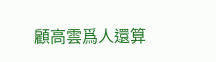顧高雲爲人還算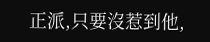正派,只要沒惹到他,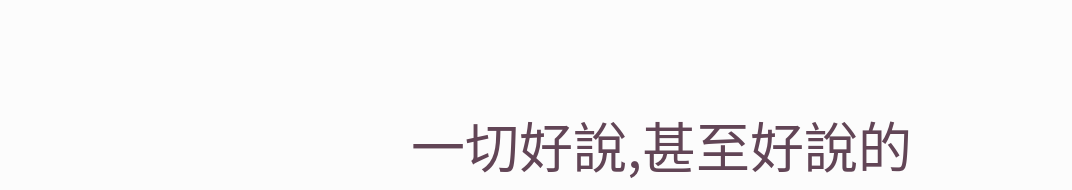一切好說,甚至好說的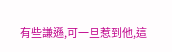有些謙遜,可一旦惹到他,這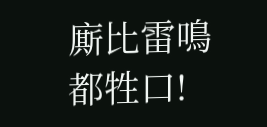廝比雷鳴都牲口!